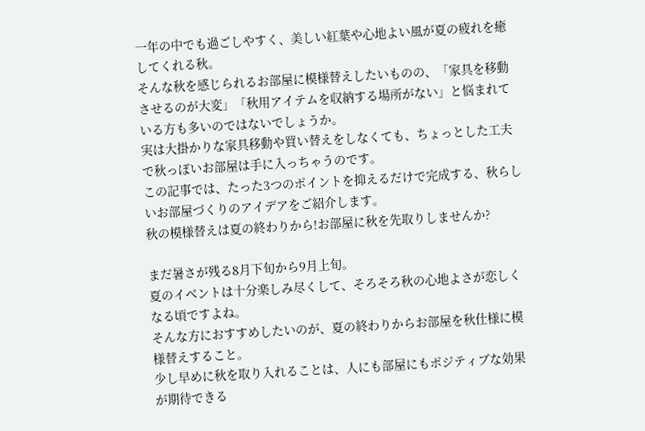一年の中でも過ごしやすく、美しい紅葉や心地よい風が夏の疲れを癒してくれる秋。
そんな秋を感じられるお部屋に模様替えしたいものの、「家具を移動させるのが大変」「秋用アイテムを収納する場所がない」と悩まれている方も多いのではないでしょうか。
実は大掛かりな家具移動や買い替えをしなくても、ちょっとした工夫で秋っぽいお部屋は手に入っちゃうのです。
この記事では、たった3つのポイントを抑えるだけで完成する、秋らしいお部屋づくりのアイデアをご紹介します。
秋の模様替えは夏の終わりから!お部屋に秋を先取りしませんか?

まだ暑さが残る8月下旬から9月上旬。
夏のイベントは十分楽しみ尽くして、そろそろ秋の心地よさが恋しくなる頃ですよね。
そんな方におすすめしたいのが、夏の終わりからお部屋を秋仕様に模様替えすること。
少し早めに秋を取り入れることは、人にも部屋にもポジティブな効果が期待できる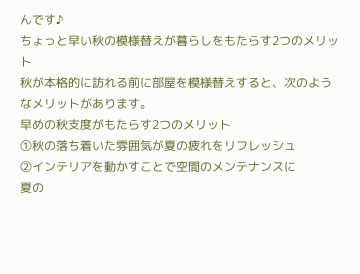んです♪
ちょっと早い秋の模様替えが暮らしをもたらす2つのメリット
秋が本格的に訪れる前に部屋を模様替えすると、次のようなメリットがあります。
早めの秋支度がもたらす2つのメリット
①秋の落ち着いた雰囲気が夏の疲れをリフレッシュ
②インテリアを動かすことで空間のメンテナンスに
夏の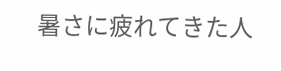暑さに疲れてきた人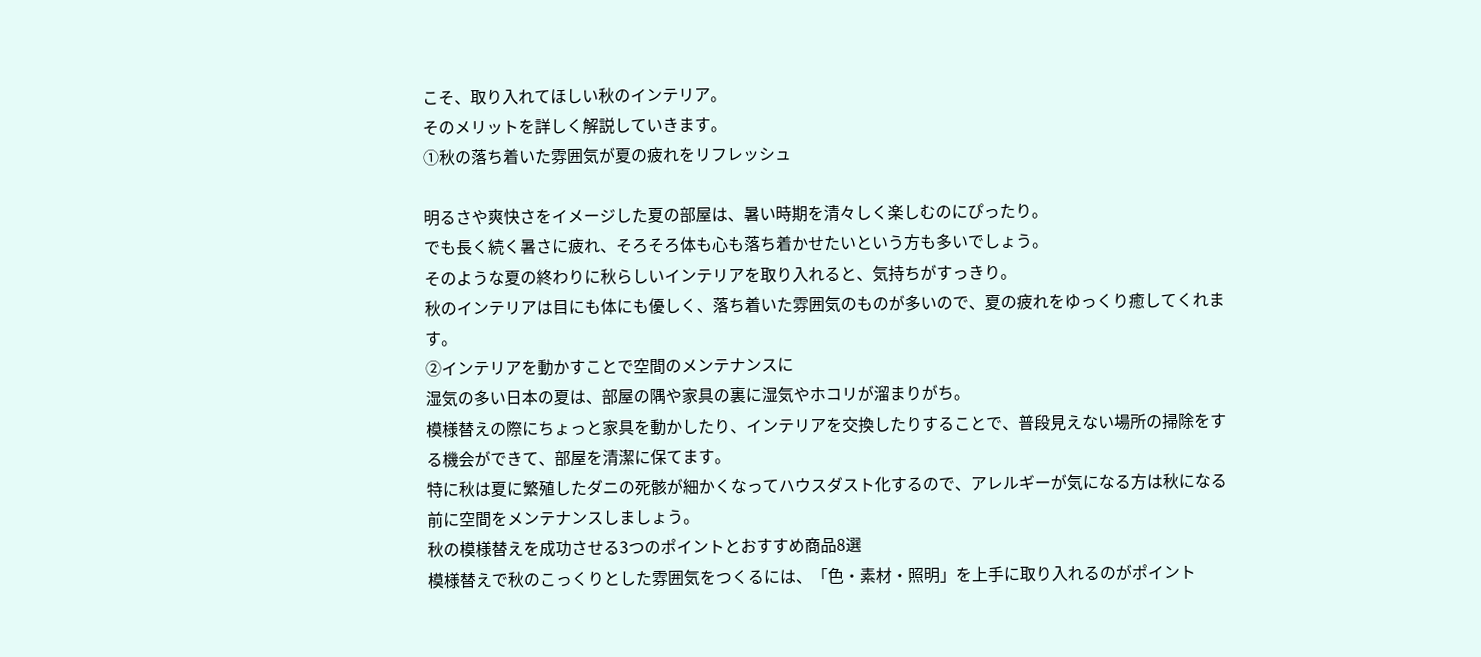こそ、取り入れてほしい秋のインテリア。
そのメリットを詳しく解説していきます。
①秋の落ち着いた雰囲気が夏の疲れをリフレッシュ

明るさや爽快さをイメージした夏の部屋は、暑い時期を清々しく楽しむのにぴったり。
でも長く続く暑さに疲れ、そろそろ体も心も落ち着かせたいという方も多いでしょう。
そのような夏の終わりに秋らしいインテリアを取り入れると、気持ちがすっきり。
秋のインテリアは目にも体にも優しく、落ち着いた雰囲気のものが多いので、夏の疲れをゆっくり癒してくれます。
②インテリアを動かすことで空間のメンテナンスに
湿気の多い日本の夏は、部屋の隅や家具の裏に湿気やホコリが溜まりがち。
模様替えの際にちょっと家具を動かしたり、インテリアを交換したりすることで、普段見えない場所の掃除をする機会ができて、部屋を清潔に保てます。
特に秋は夏に繁殖したダニの死骸が細かくなってハウスダスト化するので、アレルギーが気になる方は秋になる前に空間をメンテナンスしましょう。
秋の模様替えを成功させる3つのポイントとおすすめ商品8選
模様替えで秋のこっくりとした雰囲気をつくるには、「色・素材・照明」を上手に取り入れるのがポイント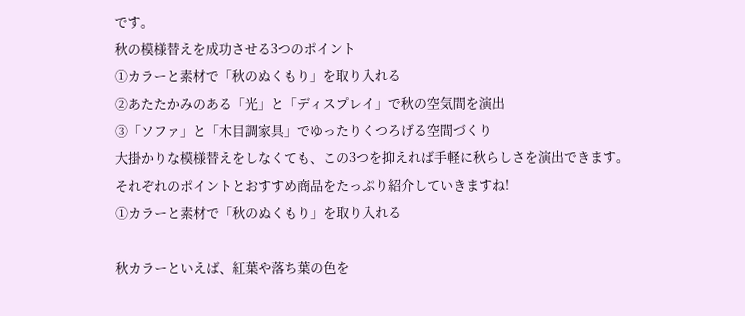です。
秋の模様替えを成功させる3つのポイント
①カラーと素材で「秋のぬくもり」を取り入れる
②あたたかみのある「光」と「ディスプレイ」で秋の空気間を演出
③「ソファ」と「木目調家具」でゆったりくつろげる空間づくり
大掛かりな模様替えをしなくても、この3つを抑えれば手軽に秋らしさを演出できます。
それぞれのポイントとおすすめ商品をたっぷり紹介していきますね!
①カラーと素材で「秋のぬくもり」を取り入れる

秋カラーといえば、紅葉や落ち葉の色を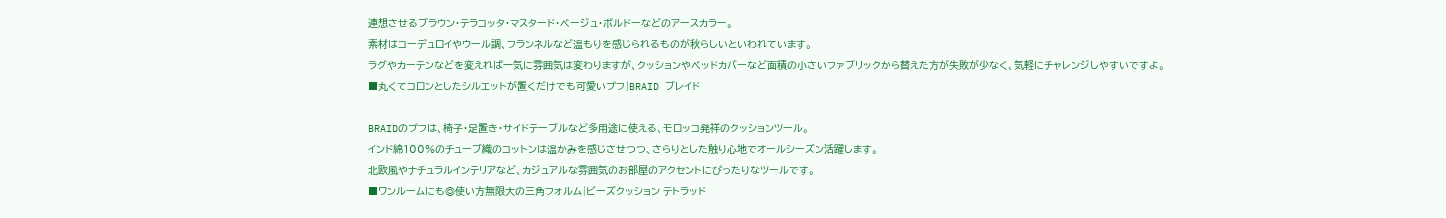連想させるブラウン・テラコッタ・マスタード・ベージュ・ボルドーなどのアースカラー。
素材はコーデュロイやウール調、フランネルなど温もりを感じられるものが秋らしいといわれています。
ラグやカーテンなどを変えれば一気に雰囲気は変わりますが、クッションやベッドカバーなど面積の小さいファブリックから替えた方が失敗が少なく、気軽にチャレンジしやすいですよ。
■丸くてコロンとしたシルエットが置くだけでも可愛いプフ|BRAID ブレイド

BRAIDのプフは、椅子・足置き・サイドテーブルなど多用途に使える、モロッコ発祥のクッションツール。
インド綿100%のチューブ織のコットンは温かみを感じさせつつ、さらりとした触り心地でオールシーズン活躍します。
北欧風やナチュラルインテリアなど、カジュアルな雰囲気のお部屋のアクセントにぴったりなツールです。
■ワンルームにも◎使い方無限大の三角フォルム|ビーズクッション テトラッド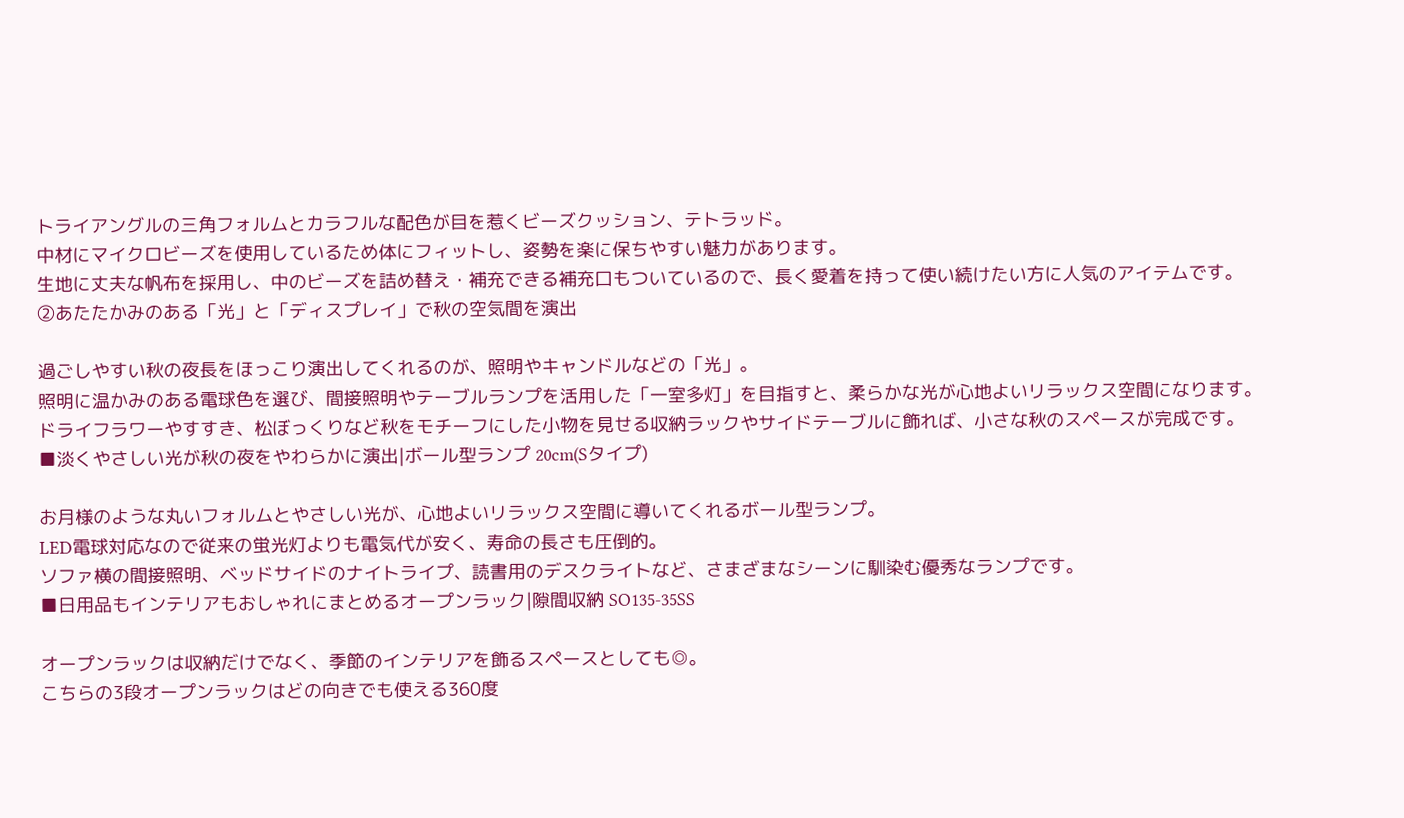トライアングルの三角フォルムとカラフルな配色が目を惹くビーズクッション、テトラッド。
中材にマイクロビーズを使用しているため体にフィットし、姿勢を楽に保ちやすい魅力があります。
生地に丈夫な帆布を採用し、中のビーズを詰め替え・補充できる補充口もついているので、長く愛着を持って使い続けたい方に人気のアイテムです。
②あたたかみのある「光」と「ディスプレイ」で秋の空気間を演出

過ごしやすい秋の夜長をほっこり演出してくれるのが、照明やキャンドルなどの「光」。
照明に温かみのある電球色を選び、間接照明やテーブルランプを活用した「一室多灯」を目指すと、柔らかな光が心地よいリラックス空間になります。
ドライフラワーやすすき、松ぼっくりなど秋をモチーフにした小物を見せる収納ラックやサイドテーブルに飾れば、小さな秋のスペースが完成です。
■淡くやさしい光が秋の夜をやわらかに演出|ボール型ランプ 20cm(Sタイプ)

お月様のような丸いフォルムとやさしい光が、心地よいリラックス空間に導いてくれるボール型ランプ。
LED電球対応なので従来の蛍光灯よりも電気代が安く、寿命の長さも圧倒的。
ソファ横の間接照明、ベッドサイドのナイトライプ、読書用のデスクライトなど、さまざまなシーンに馴染む優秀なランプです。
■日用品もインテリアもおしゃれにまとめるオープンラック|隙間収納 SO135-35SS

オープンラックは収納だけでなく、季節のインテリアを飾るスペースとしても◎。
こちらの3段オープンラックはどの向きでも使える360度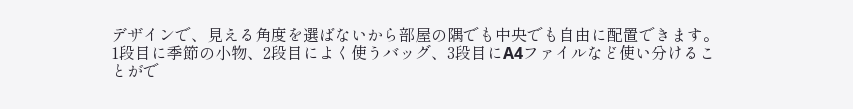デザインで、見える角度を選ばないから部屋の隅でも中央でも自由に配置できます。
1段目に季節の小物、2段目によく使うバッグ、3段目にA4ファイルなど使い分けることがで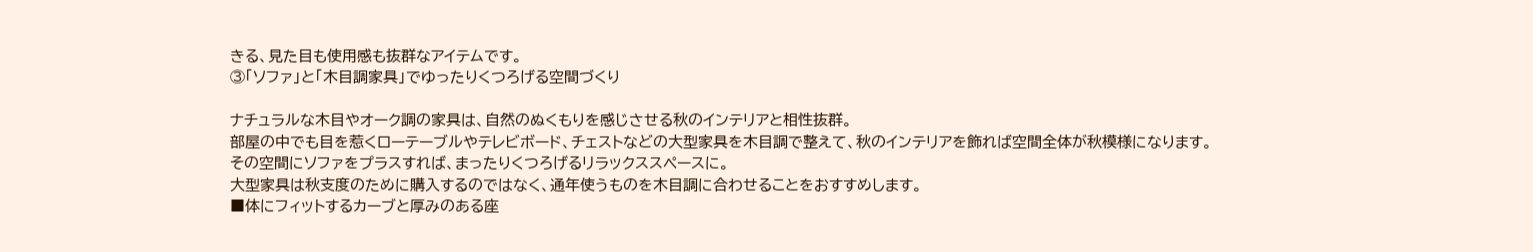きる、見た目も使用感も抜群なアイテムです。
③「ソファ」と「木目調家具」でゆったりくつろげる空間づくり

ナチュラルな木目やオーク調の家具は、自然のぬくもりを感じさせる秋のインテリアと相性抜群。
部屋の中でも目を惹くローテーブルやテレビボード、チェストなどの大型家具を木目調で整えて、秋のインテリアを飾れば空間全体が秋模様になります。
その空間にソファをプラスすれば、まったりくつろげるリラックススペースに。
大型家具は秋支度のために購入するのではなく、通年使うものを木目調に合わせることをおすすめします。
■体にフィットするカーブと厚みのある座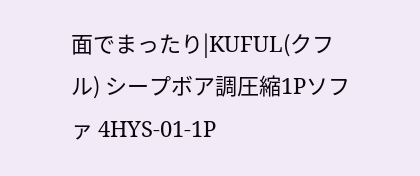面でまったり|KUFUL(クフル) シープボア調圧縮1Pソファ 4HYS-01-1P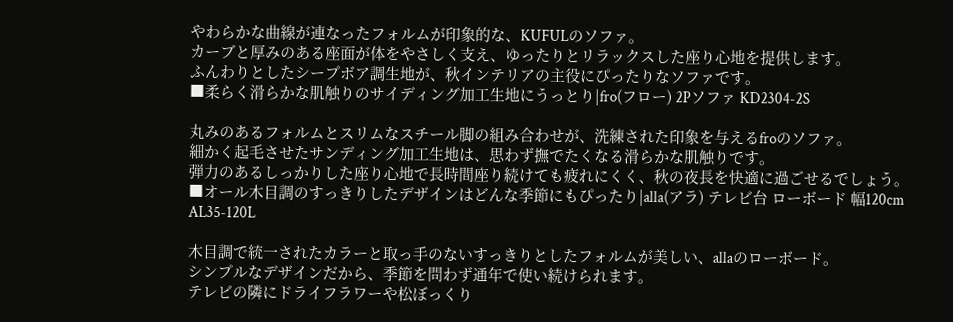やわらかな曲線が連なったフォルムが印象的な、KUFULのソファ。
カーブと厚みのある座面が体をやさしく支え、ゆったりとリラックスした座り心地を提供します。
ふんわりとしたシープボア調生地が、秋インテリアの主役にぴったりなソファです。
■柔らく滑らかな肌触りのサイディング加工生地にうっとり|fro(フロー) 2Pソファ KD2304-2S

丸みのあるフォルムとスリムなスチール脚の組み合わせが、洗練された印象を与えるfroのソファ。
細かく起毛させたサンディング加工生地は、思わず撫でたくなる滑らかな肌触りです。
弾力のあるしっかりした座り心地で長時間座り続けても疲れにくく、秋の夜長を快適に過ごせるでしょう。
■オール木目調のすっきりしたデザインはどんな季節にもぴったり|alla(アラ) テレビ台 ローボード 幅120cm AL35-120L

木目調で統一されたカラーと取っ手のないすっきりとしたフォルムが美しい、allaのローボード。
シンプルなデザインだから、季節を問わず通年で使い続けられます。
テレビの隣にドライフラワーや松ぼっくり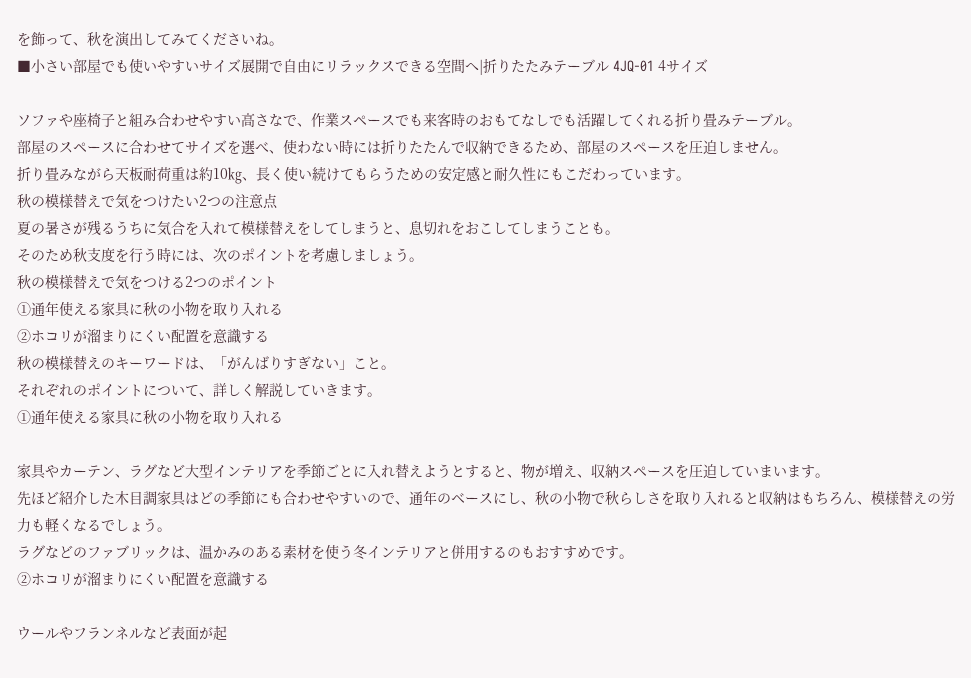を飾って、秋を演出してみてくださいね。
■小さい部屋でも使いやすいサイズ展開で自由にリラックスできる空間へ|折りたたみテーブル 4JQ-01 4サイズ

ソファや座椅子と組み合わせやすい高さなで、作業スペースでも来客時のおもてなしでも活躍してくれる折り畳みテーブル。
部屋のスペースに合わせてサイズを選べ、使わない時には折りたたんで収納できるため、部屋のスペースを圧迫しません。
折り畳みながら天板耐荷重は約10㎏、長く使い続けてもらうための安定感と耐久性にもこだわっています。
秋の模様替えで気をつけたい2つの注意点
夏の暑さが残るうちに気合を入れて模様替えをしてしまうと、息切れをおこしてしまうことも。
そのため秋支度を行う時には、次のポイントを考慮しましょう。
秋の模様替えで気をつける2つのポイント
①通年使える家具に秋の小物を取り入れる
②ホコリが溜まりにくい配置を意識する
秋の模様替えのキーワードは、「がんばりすぎない」こと。
それぞれのポイントについて、詳しく解説していきます。
①通年使える家具に秋の小物を取り入れる

家具やカーテン、ラグなど大型インテリアを季節ごとに入れ替えようとすると、物が増え、収納スペースを圧迫していまいます。
先ほど紹介した木目調家具はどの季節にも合わせやすいので、通年のベースにし、秋の小物で秋らしさを取り入れると収納はもちろん、模様替えの労力も軽くなるでしょう。
ラグなどのファブリックは、温かみのある素材を使う冬インテリアと併用するのもおすすめです。
②ホコリが溜まりにくい配置を意識する

ウールやフランネルなど表面が起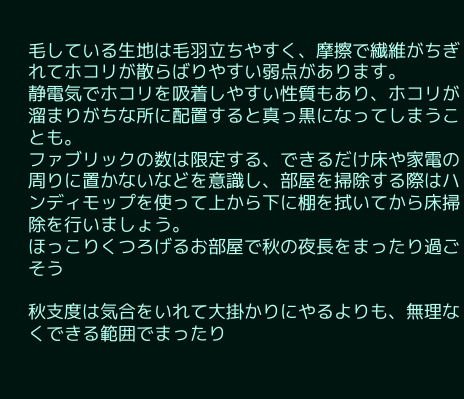毛している生地は毛羽立ちやすく、摩擦で繊維がちぎれてホコリが散らばりやすい弱点があります。
静電気でホコリを吸着しやすい性質もあり、ホコリが溜まりがちな所に配置すると真っ黒になってしまうことも。
ファブリックの数は限定する、できるだけ床や家電の周りに置かないなどを意識し、部屋を掃除する際はハンディモップを使って上から下に棚を拭いてから床掃除を行いましょう。
ほっこりくつろげるお部屋で秋の夜長をまったり過ごそう

秋支度は気合をいれて大掛かりにやるよりも、無理なくできる範囲でまったり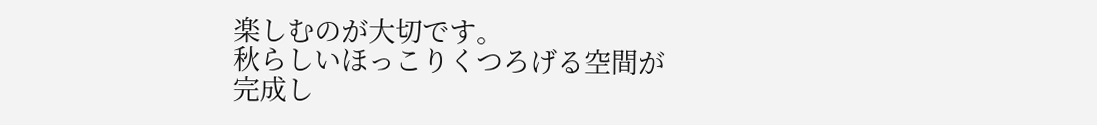楽しむのが大切です。
秋らしいほっこりくつろげる空間が完成し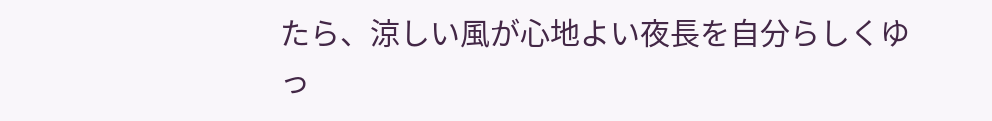たら、涼しい風が心地よい夜長を自分らしくゆっ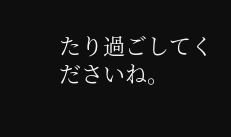たり過ごしてくださいね。